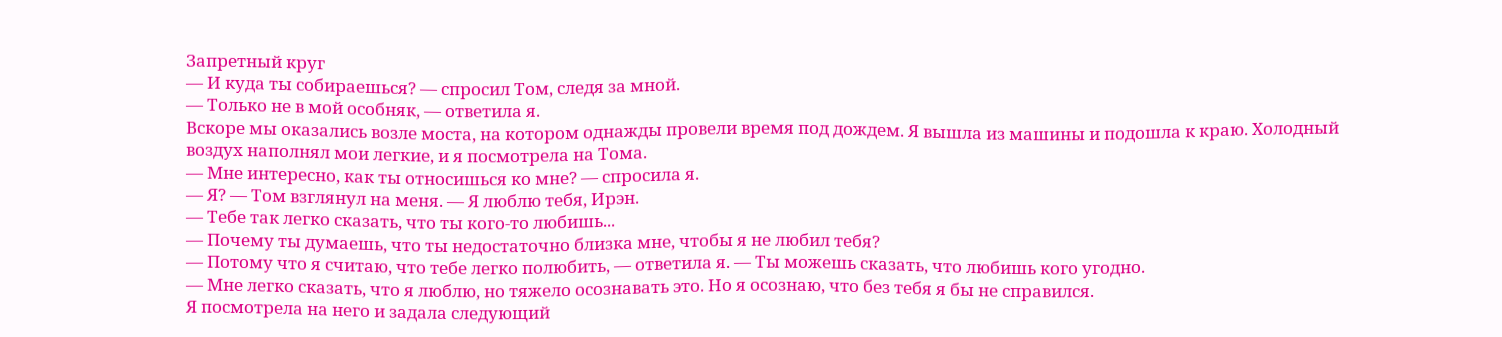Запретный круг
— И куда ты собираешься? — спросил Том, следя за мной.
— Только не в мой особняк, — ответила я.
Вскоре мы оказались возле моста, на котором однажды провели время под дождем. Я вышла из машины и подошла к краю. Холодный воздух наполнял мои легкие, и я посмотрела на Тома.
— Мне интересно, как ты относишься ко мне? — спросила я.
— Я? — Том взглянул на меня. — Я люблю тебя, Ирэн.
— Тебе так легко сказать, что ты кого-то любишь...
— Почему ты думаешь, что ты недостаточно близка мне, чтобы я не любил тебя?
— Потому что я считаю, что тебе легко полюбить, — ответила я. — Ты можешь сказать, что любишь кого угодно.
— Мне легко сказать, что я люблю, но тяжело осознавать это. Но я осознаю, что без тебя я бы не справился.
Я посмотрела на него и задала следующий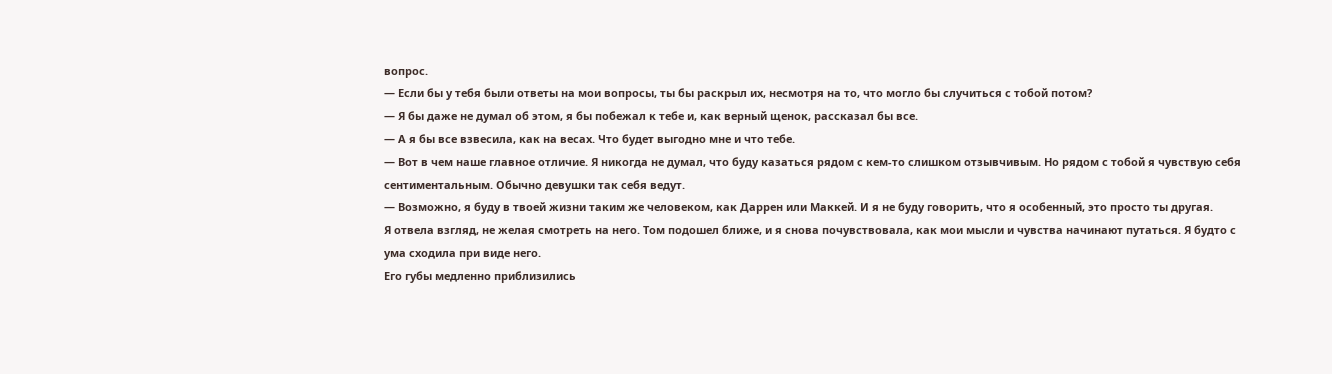вопрос.
— Если бы у тебя были ответы на мои вопросы, ты бы раскрыл их, несмотря на то, что могло бы случиться с тобой потом?
— Я бы даже не думал об этом, я бы побежал к тебе и, как верный щенок, рассказал бы все.
— А я бы все взвесила, как на весах. Что будет выгодно мне и что тебе.
— Вот в чем наше главное отличие. Я никогда не думал, что буду казаться рядом с кем-то слишком отзывчивым. Но рядом с тобой я чувствую себя сентиментальным. Обычно девушки так себя ведут.
— Возможно, я буду в твоей жизни таким же человеком, как Даррен или Маккей. И я не буду говорить, что я особенный, это просто ты другая.
Я отвела взгляд, не желая смотреть на него. Том подошел ближе, и я снова почувствовала, как мои мысли и чувства начинают путаться. Я будто с ума сходила при виде него.
Его губы медленно приблизились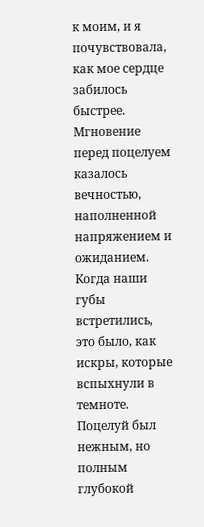к моим, и я почувствовала, как мое сердце забилось быстрее. Мгновение перед поцелуем казалось вечностью, наполненной напряжением и ожиданием. Когда наши губы встретились, это было, как искры, которые вспыхнули в темноте. Поцелуй был нежным, но полным глубокой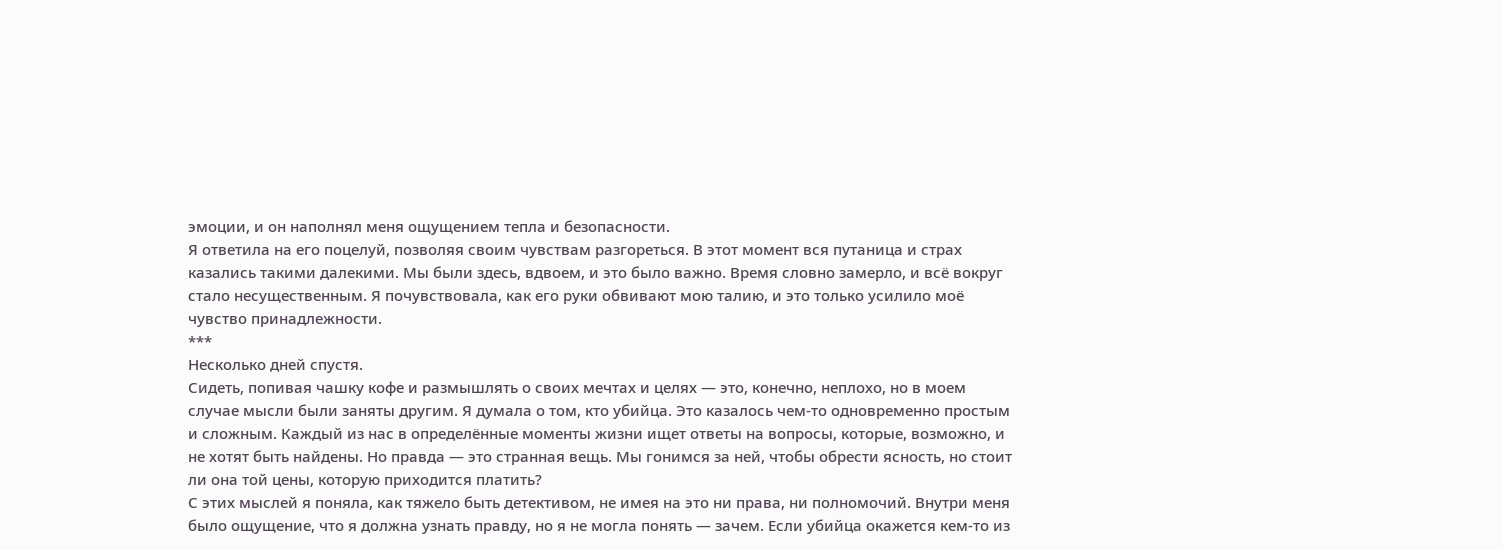эмоции, и он наполнял меня ощущением тепла и безопасности.
Я ответила на его поцелуй, позволяя своим чувствам разгореться. В этот момент вся путаница и страх казались такими далекими. Мы были здесь, вдвоем, и это было важно. Время словно замерло, и всё вокруг стало несущественным. Я почувствовала, как его руки обвивают мою талию, и это только усилило моё чувство принадлежности.
***
Несколько дней спустя.
Сидеть, попивая чашку кофе и размышлять о своих мечтах и целях — это, конечно, неплохо, но в моем случае мысли были заняты другим. Я думала о том, кто убийца. Это казалось чем-то одновременно простым и сложным. Каждый из нас в определённые моменты жизни ищет ответы на вопросы, которые, возможно, и не хотят быть найдены. Но правда — это странная вещь. Мы гонимся за ней, чтобы обрести ясность, но стоит ли она той цены, которую приходится платить?
С этих мыслей я поняла, как тяжело быть детективом, не имея на это ни права, ни полномочий. Внутри меня было ощущение, что я должна узнать правду, но я не могла понять — зачем. Если убийца окажется кем-то из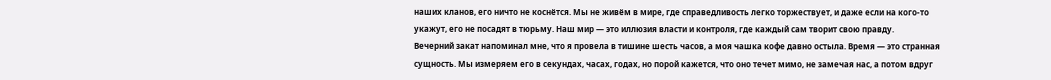наших кланов, его ничто не коснётся. Мы не живём в мире, где справедливость легко торжествует, и даже если на кого-то укажут, его не посадят в тюрьму. Наш мир — это иллюзия власти и контроля, где каждый сам творит свою правду.
Вечерний закат напоминал мне, что я провела в тишине шесть часов, а моя чашка кофе давно остыла. Время — это странная сущность. Мы измеряем его в секундах, часах, годах, но порой кажется, что оно течет мимо, не замечая нас, а потом вдруг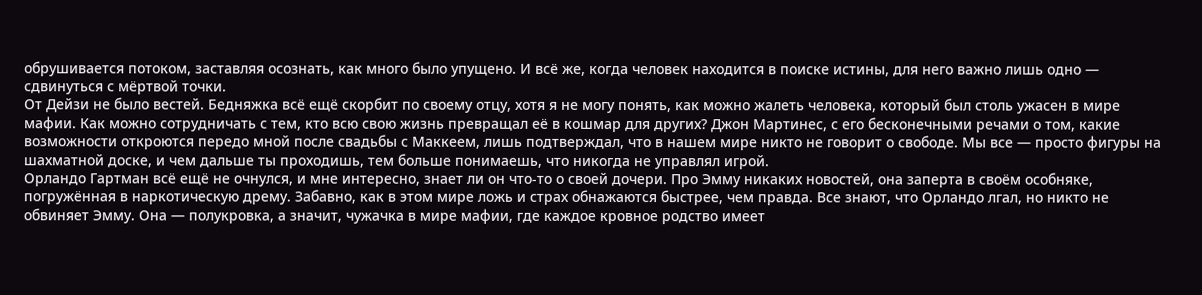обрушивается потоком, заставляя осознать, как много было упущено. И всё же, когда человек находится в поиске истины, для него важно лишь одно — сдвинуться с мёртвой точки.
От Дейзи не было вестей. Бедняжка всё ещё скорбит по своему отцу, хотя я не могу понять, как можно жалеть человека, который был столь ужасен в мире мафии. Как можно сотрудничать с тем, кто всю свою жизнь превращал её в кошмар для других? Джон Мартинес, с его бесконечными речами о том, какие возможности откроются передо мной после свадьбы с Маккеем, лишь подтверждал, что в нашем мире никто не говорит о свободе. Мы все — просто фигуры на шахматной доске, и чем дальше ты проходишь, тем больше понимаешь, что никогда не управлял игрой.
Орландо Гартман всё ещё не очнулся, и мне интересно, знает ли он что-то о своей дочери. Про Эмму никаких новостей, она заперта в своём особняке, погружённая в наркотическую дрему. Забавно, как в этом мире ложь и страх обнажаются быстрее, чем правда. Все знают, что Орландо лгал, но никто не обвиняет Эмму. Она — полукровка, а значит, чужачка в мире мафии, где каждое кровное родство имеет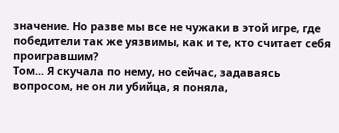значение. Но разве мы все не чужаки в этой игре, где победители так же уязвимы, как и те, кто считает себя проигравшим?
Том... Я скучала по нему, но сейчас, задаваясь вопросом, не он ли убийца, я поняла,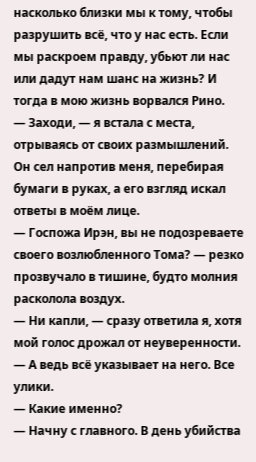насколько близки мы к тому, чтобы разрушить всё, что у нас есть. Если мы раскроем правду, убьют ли нас или дадут нам шанс на жизнь? И тогда в мою жизнь ворвался Рино.
— Заходи, — я встала с места, отрываясь от своих размышлений. Он сел напротив меня, перебирая бумаги в руках, а его взгляд искал ответы в моём лице.
— Госпожа Ирэн, вы не подозреваете своего возлюбленного Тома? — резко прозвучало в тишине, будто молния расколола воздух.
— Ни капли, — сразу ответила я, хотя мой голос дрожал от неуверенности.
— А ведь всё указывает на него. Все улики.
— Какие именно?
— Начну с главного. В день убийства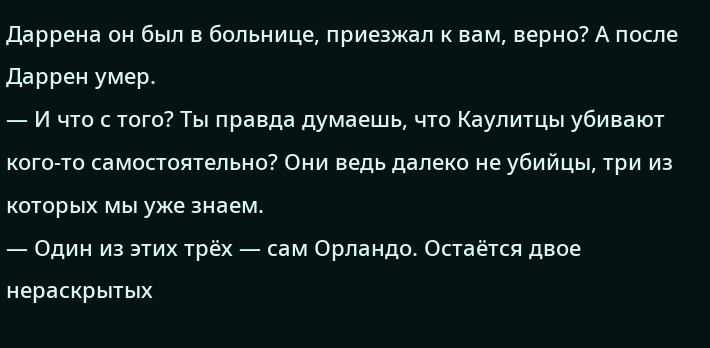Даррена он был в больнице, приезжал к вам, верно? А после Даррен умер.
— И что с того? Ты правда думаешь, что Каулитцы убивают кого-то самостоятельно? Они ведь далеко не убийцы, три из которых мы уже знаем.
— Один из этих трёх — сам Орландо. Остаётся двое нераскрытых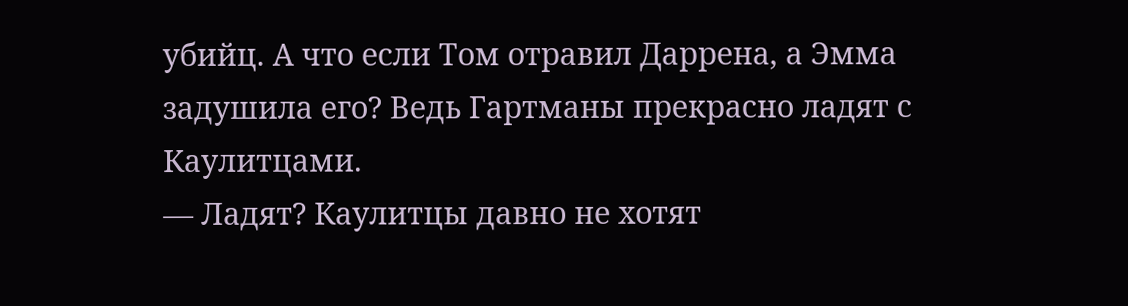убийц. А что если Том отравил Даррена, а Эмма задушила его? Ведь Гартманы прекрасно ладят с Каулитцами.
— Ладят? Каулитцы давно не хотят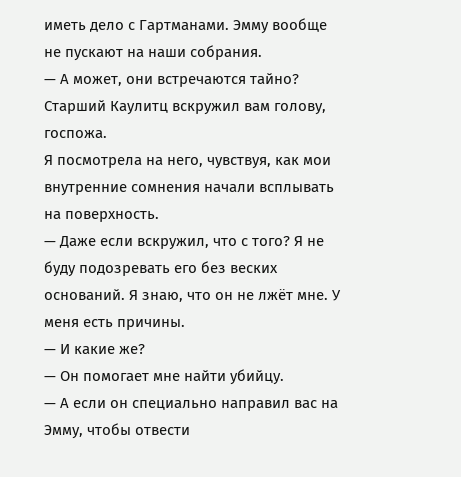иметь дело с Гартманами. Эмму вообще не пускают на наши собрания.
— А может, они встречаются тайно? Старший Каулитц вскружил вам голову, госпожа.
Я посмотрела на него, чувствуя, как мои внутренние сомнения начали всплывать на поверхность.
— Даже если вскружил, что с того? Я не буду подозревать его без веских оснований. Я знаю, что он не лжёт мне. У меня есть причины.
— И какие же?
— Он помогает мне найти убийцу.
— А если он специально направил вас на Эмму, чтобы отвести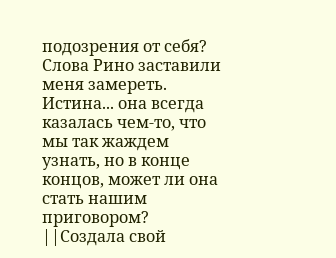подозрения от себя?
Слова Рино заставили меня замереть. Истина... она всегда казалась чем-то, что мы так жаждем узнать, но в конце концов, может ли она стать нашим приговором?
||Создала свой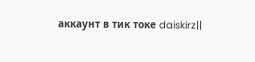аккаунт в тик токе daiskirz||